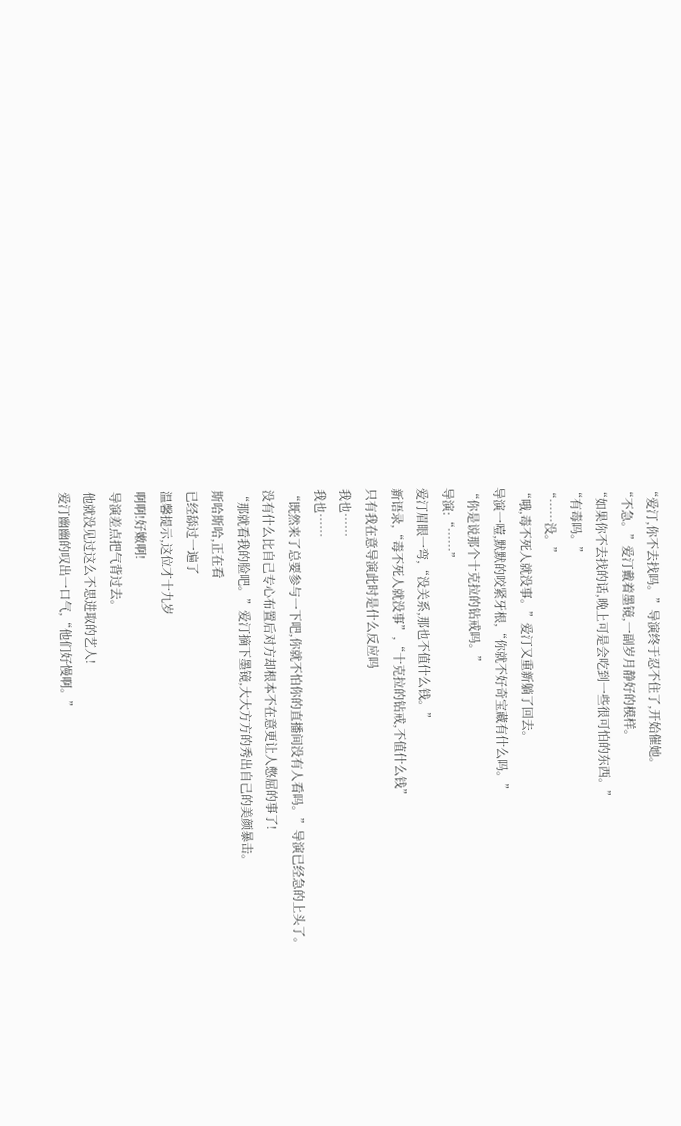“爱汀,你不去找吗。”导演终于忍不住了,开始催她。
“不急。”爱汀戴着墨镜,一副岁月静好的模样。
“如果你不去找的话,晚上可是会吃到一些很可怕的东西。”
“有毒吗。”
“……没。”
“哦,毒不死人就没事。”爱汀又重新躺了回去。
导演一噎,默默的咬紧牙根,“你就不好奇宝藏有什么吗。”
“你是说那个十克拉的钻戒吗。”
导演:“……”
爱汀眉眼一弯,“没关系,那也不值什么钱。”
新语录,“毒不死人就没事”,“十克拉的钻戒,不值什么钱”
只有我在意导演此时是什么反应吗
我也……
我也……
“既然来了总要参与一下吧,你就不怕你的直播间没有人看吗。”导演已经急的上头了。
没有什么比自己专心布置后对方却根本不在意更让人憋屈的事了!
“那就看我的脸吧。”爱汀摘下墨镜,大大方方的秀出自己的美颜暴击。
斯哈斯哈,正在看
已经舔过一遍了
温馨提示,这位才十九岁
啊啊!好嫩啊!
导演差点把气背过去。
他就没见过这么不思进取的艺人!
爱汀幽幽的叹出一口气,“他们好慢啊。”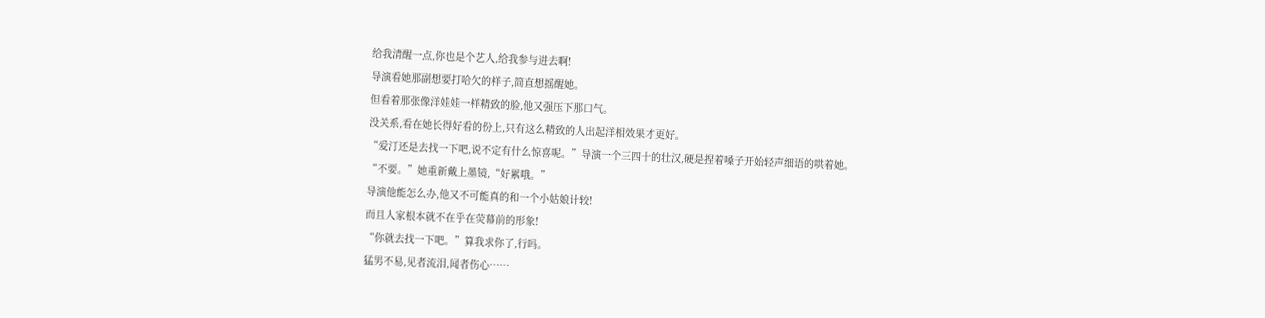给我清醒一点,你也是个艺人,给我参与进去啊!
导演看她那副想要打哈欠的样子,简直想摇醒她。
但看着那张像洋娃娃一样精致的脸,他又强压下那口气。
没关系,看在她长得好看的份上,只有这么精致的人出起洋相效果才更好。
“爱汀还是去找一下吧,说不定有什么惊喜呢。”导演一个三四十的壮汉,硬是捏着嗓子开始轻声细语的哄着她。
“不要。”她重新戴上墨镜,“好累哦。”
导演他能怎么办,他又不可能真的和一个小姑娘计较!
而且人家根本就不在乎在荧幕前的形象!
“你就去找一下吧。”算我求你了,行吗。
猛男不易,见者流泪,闻者伤心……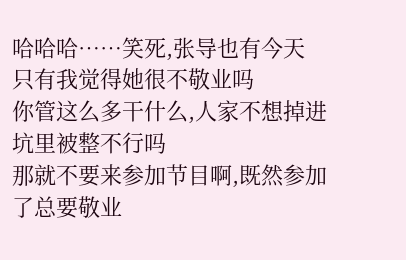哈哈哈……笑死,张导也有今天
只有我觉得她很不敬业吗
你管这么多干什么,人家不想掉进坑里被整不行吗
那就不要来参加节目啊,既然参加了总要敬业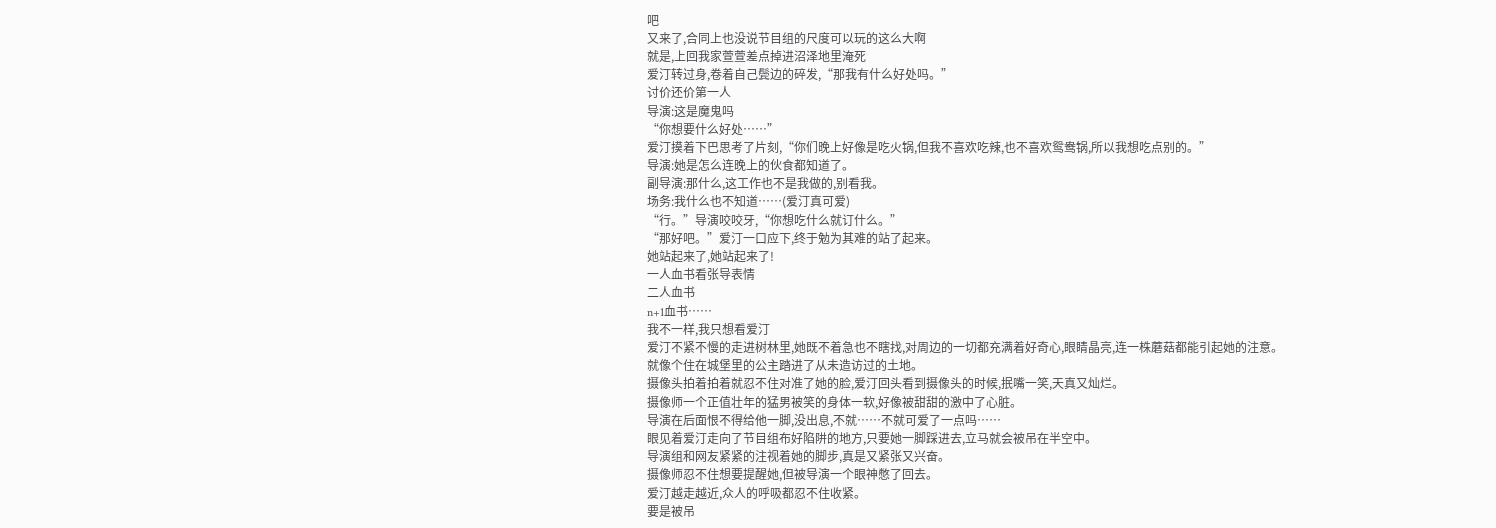吧
又来了,合同上也没说节目组的尺度可以玩的这么大啊
就是,上回我家萱萱差点掉进沼泽地里淹死
爱汀转过身,卷着自己鬓边的碎发,“那我有什么好处吗。”
讨价还价第一人
导演:这是魔鬼吗
“你想要什么好处……”
爱汀摸着下巴思考了片刻,“你们晚上好像是吃火锅,但我不喜欢吃辣,也不喜欢鸳鸯锅,所以我想吃点别的。”
导演:她是怎么连晚上的伙食都知道了。
副导演:那什么,这工作也不是我做的,别看我。
场务:我什么也不知道……(爱汀真可爱)
“行。”导演咬咬牙,“你想吃什么就订什么。”
“那好吧。”爱汀一口应下,终于勉为其难的站了起来。
她站起来了,她站起来了!
一人血书看张导表情
二人血书
n+1血书……
我不一样,我只想看爱汀
爱汀不紧不慢的走进树林里,她既不着急也不瞎找,对周边的一切都充满着好奇心,眼睛晶亮,连一株蘑菇都能引起她的注意。
就像个住在城堡里的公主踏进了从未造访过的土地。
摄像头拍着拍着就忍不住对准了她的脸,爱汀回头看到摄像头的时候,抿嘴一笑,天真又灿烂。
摄像师一个正值壮年的猛男被笑的身体一软,好像被甜甜的激中了心脏。
导演在后面恨不得给他一脚,没出息,不就……不就可爱了一点吗……
眼见着爱汀走向了节目组布好陷阱的地方,只要她一脚踩进去,立马就会被吊在半空中。
导演组和网友紧紧的注视着她的脚步,真是又紧张又兴奋。
摄像师忍不住想要提醒她,但被导演一个眼神憋了回去。
爱汀越走越近,众人的呼吸都忍不住收紧。
要是被吊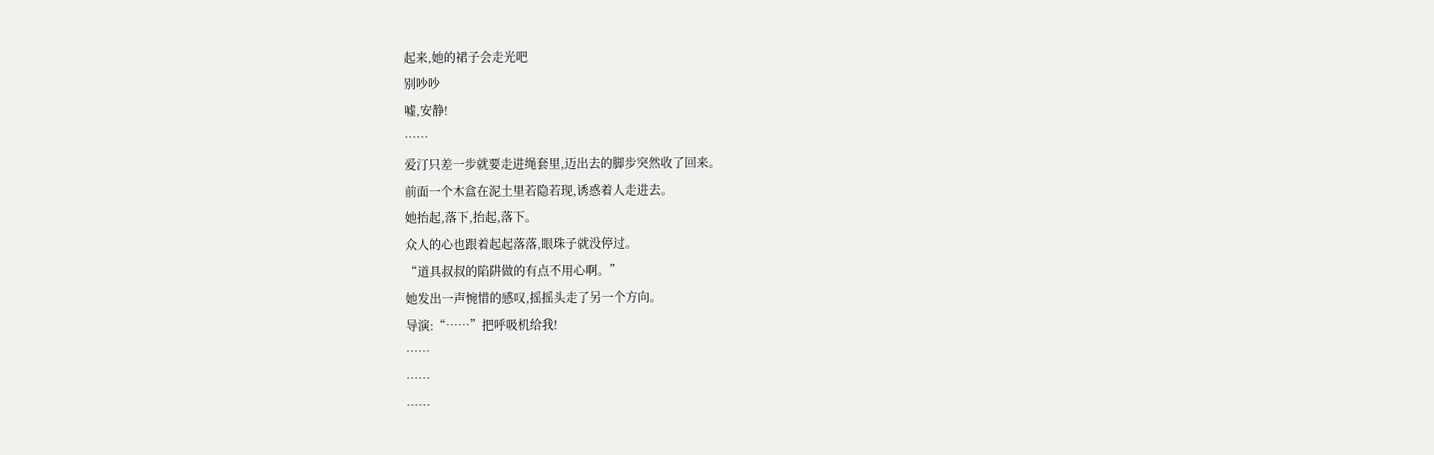起来,她的裙子会走光吧
别吵吵
嘘,安静!
……
爱汀只差一步就要走进绳套里,迈出去的脚步突然收了回来。
前面一个木盒在泥土里若隐若现,诱惑着人走进去。
她抬起,落下,抬起,落下。
众人的心也跟着起起落落,眼珠子就没停过。
“道具叔叔的陷阱做的有点不用心啊。”
她发出一声惋惜的感叹,摇摇头走了另一个方向。
导演:“……”把呼吸机给我!
……
……
……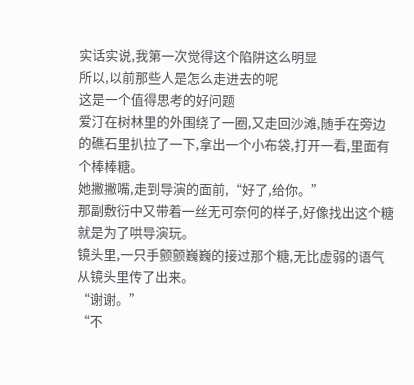实话实说,我第一次觉得这个陷阱这么明显
所以,以前那些人是怎么走进去的呢
这是一个值得思考的好问题
爱汀在树林里的外围绕了一圈,又走回沙滩,随手在旁边的礁石里扒拉了一下,拿出一个小布袋,打开一看,里面有个棒棒糖。
她撇撇嘴,走到导演的面前,“好了,给你。”
那副敷衍中又带着一丝无可奈何的样子,好像找出这个糖就是为了哄导演玩。
镜头里,一只手颤颤巍巍的接过那个糖,无比虚弱的语气从镜头里传了出来。
“谢谢。”
“不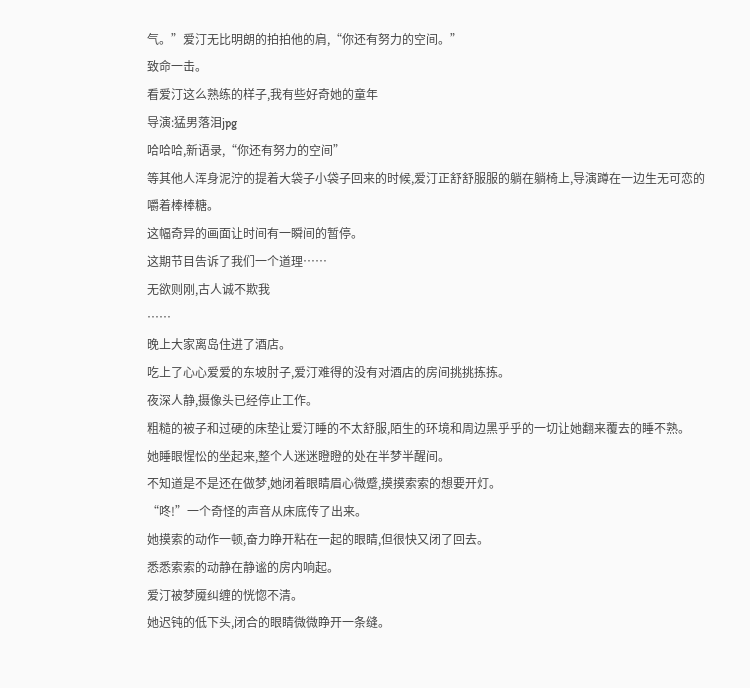气。”爱汀无比明朗的拍拍他的肩,“你还有努力的空间。”
致命一击。
看爱汀这么熟练的样子,我有些好奇她的童年
导演:猛男落泪jpg
哈哈哈,新语录,“你还有努力的空间”
等其他人浑身泥泞的提着大袋子小袋子回来的时候,爱汀正舒舒服服的躺在躺椅上,导演蹲在一边生无可恋的嚼着棒棒糖。
这幅奇异的画面让时间有一瞬间的暂停。
这期节目告诉了我们一个道理……
无欲则刚,古人诚不欺我
……
晚上大家离岛住进了酒店。
吃上了心心爱爱的东坡肘子,爱汀难得的没有对酒店的房间挑挑拣拣。
夜深人静,摄像头已经停止工作。
粗糙的被子和过硬的床垫让爱汀睡的不太舒服,陌生的环境和周边黑乎乎的一切让她翻来覆去的睡不熟。
她睡眼惺忪的坐起来,整个人迷迷瞪瞪的处在半梦半醒间。
不知道是不是还在做梦,她闭着眼睛眉心微蹙,摸摸索索的想要开灯。
“咚!”一个奇怪的声音从床底传了出来。
她摸索的动作一顿,奋力睁开粘在一起的眼睛,但很快又闭了回去。
悉悉索索的动静在静谧的房内响起。
爱汀被梦魇纠缠的恍惚不清。
她迟钝的低下头,闭合的眼睛微微睁开一条缝。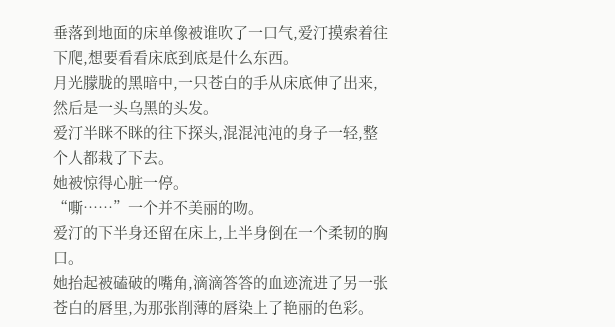垂落到地面的床单像被谁吹了一口气,爱汀摸索着往下爬,想要看看床底到底是什么东西。
月光朦胧的黑暗中,一只苍白的手从床底伸了出来,然后是一头乌黑的头发。
爱汀半眯不眯的往下探头,混混沌沌的身子一轻,整个人都栽了下去。
她被惊得心脏一停。
“嘶……”一个并不美丽的吻。
爱汀的下半身还留在床上,上半身倒在一个柔韧的胸口。
她抬起被磕破的嘴角,滴滴答答的血迹流进了另一张苍白的唇里,为那张削薄的唇染上了艳丽的色彩。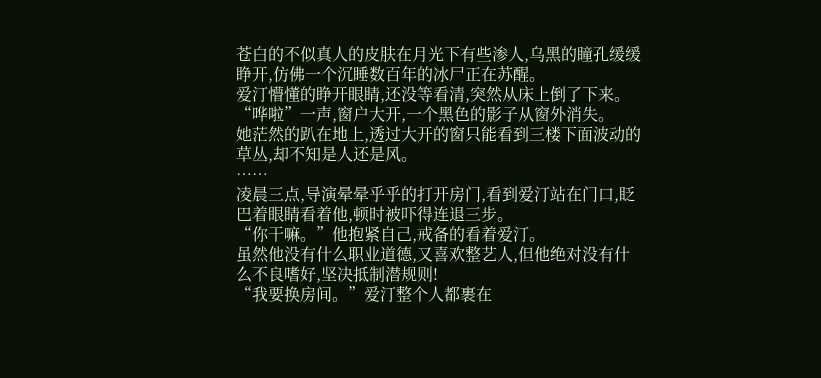苍白的不似真人的皮肤在月光下有些渗人,乌黑的瞳孔缓缓睁开,仿佛一个沉睡数百年的冰尸正在苏醒。
爱汀懵懂的睁开眼睛,还没等看清,突然从床上倒了下来。
“哗啦”一声,窗户大开,一个黑色的影子从窗外消失。
她茫然的趴在地上,透过大开的窗只能看到三楼下面波动的草丛,却不知是人还是风。
……
凌晨三点,导演晕晕乎乎的打开房门,看到爱汀站在门口,眨巴着眼睛看着他,顿时被吓得连退三步。
“你干嘛。”他抱紧自己,戒备的看着爱汀。
虽然他没有什么职业道德,又喜欢整艺人,但他绝对没有什么不良嗜好,坚决抵制潜规则!
“我要换房间。”爱汀整个人都裹在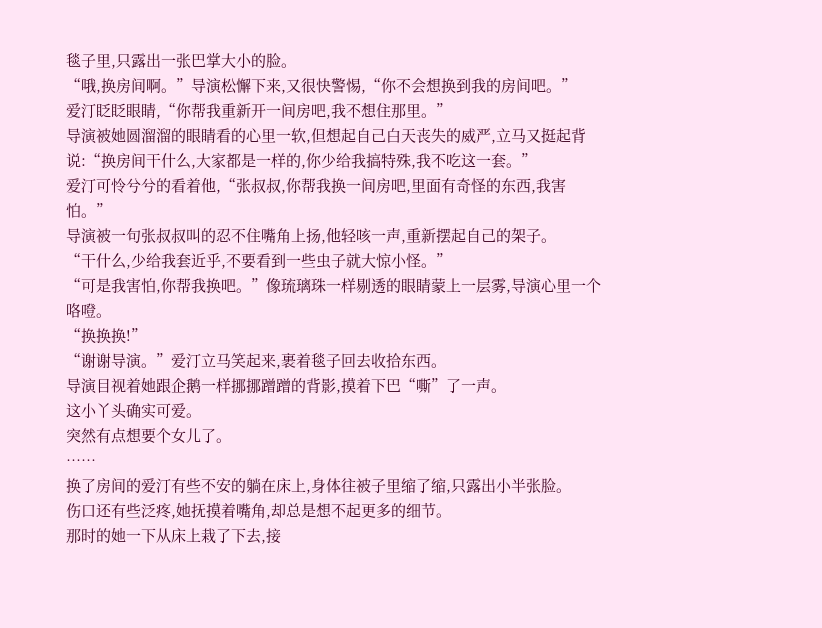毯子里,只露出一张巴掌大小的脸。
“哦,换房间啊。”导演松懈下来,又很快警惕,“你不会想换到我的房间吧。”
爱汀眨眨眼睛,“你帮我重新开一间房吧,我不想住那里。”
导演被她圆溜溜的眼睛看的心里一软,但想起自己白天丧失的威严,立马又挺起背说:“换房间干什么,大家都是一样的,你少给我搞特殊,我不吃这一套。”
爱汀可怜兮兮的看着他,“张叔叔,你帮我换一间房吧,里面有奇怪的东西,我害怕。”
导演被一句张叔叔叫的忍不住嘴角上扬,他轻咳一声,重新摆起自己的架子。
“干什么,少给我套近乎,不要看到一些虫子就大惊小怪。”
“可是我害怕,你帮我换吧。”像琉璃珠一样剔透的眼睛蒙上一层雾,导演心里一个咯噔。
“换换换!”
“谢谢导演。”爱汀立马笑起来,裹着毯子回去收拾东西。
导演目视着她跟企鹅一样挪挪蹭蹭的背影,摸着下巴“嘶”了一声。
这小丫头确实可爱。
突然有点想要个女儿了。
……
换了房间的爱汀有些不安的躺在床上,身体往被子里缩了缩,只露出小半张脸。
伤口还有些泛疼,她抚摸着嘴角,却总是想不起更多的细节。
那时的她一下从床上栽了下去,接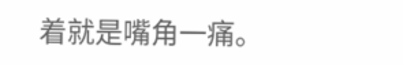着就是嘴角一痛。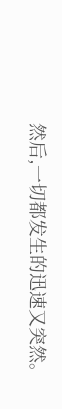然后,一切都发生的迅速又突然。